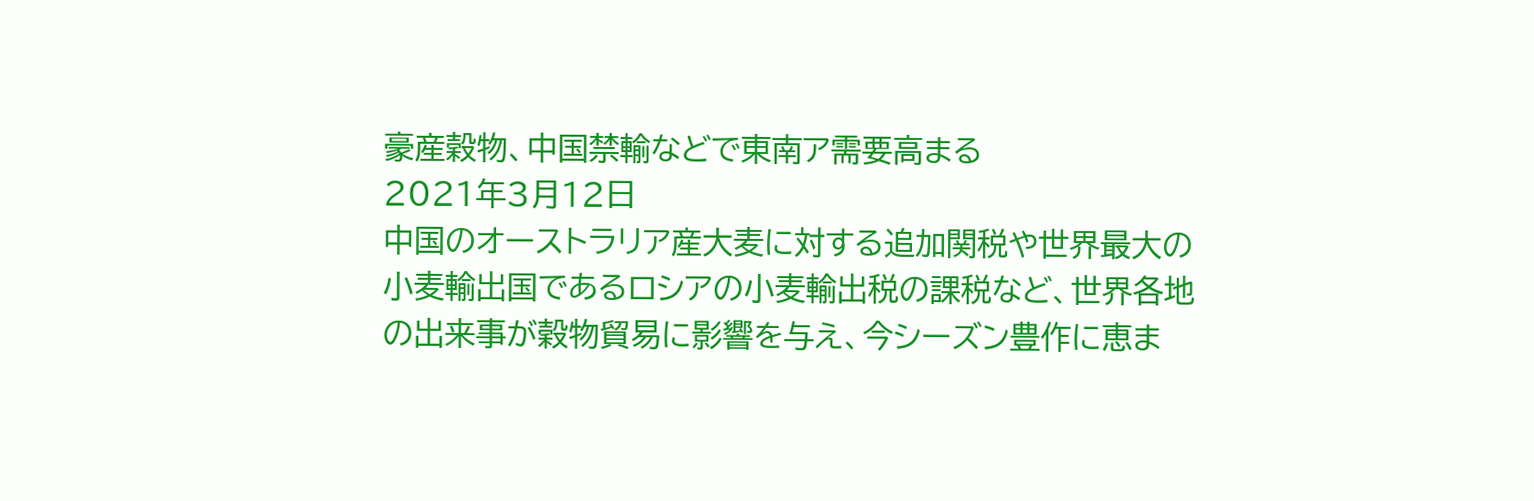豪産穀物、中国禁輸などで東南ア需要高まる
2021年3月12日
中国のオーストラリア産大麦に対する追加関税や世界最大の小麦輸出国であるロシアの小麦輸出税の課税など、世界各地の出来事が穀物貿易に影響を与え、今シーズン豊作に恵ま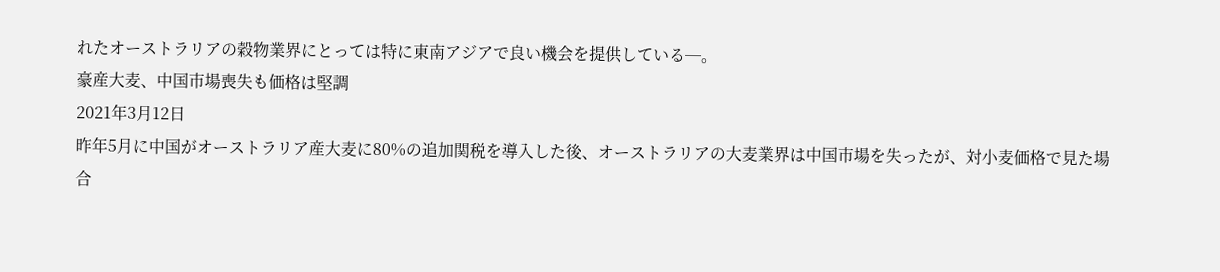れたオーストラリアの穀物業界にとっては特に東南アジアで良い機会を提供している─。
豪産大麦、中国市場喪失も価格は堅調
2021年3月12日
昨年5月に中国がオーストラリア産大麦に80%の追加関税を導入した後、オーストラリアの大麦業界は中国市場を失ったが、対小麦価格で見た場合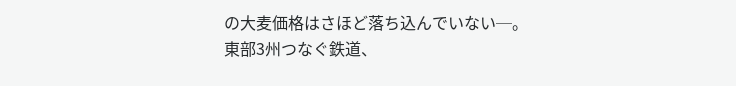の大麦価格はさほど落ち込んでいない─。
東部3州つなぐ鉄道、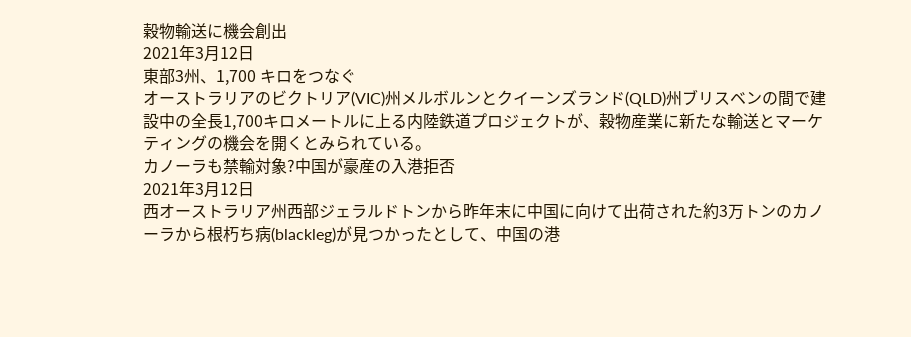穀物輸送に機会創出
2021年3月12日
東部3州、1,700 キロをつなぐ
オーストラリアのビクトリア(VIC)州メルボルンとクイーンズランド(QLD)州ブリスベンの間で建設中の全長1,700キロメートルに上る内陸鉄道プロジェクトが、穀物産業に新たな輸送とマーケティングの機会を開くとみられている。
カノーラも禁輸対象?中国が豪産の入港拒否
2021年3月12日
西オーストラリア州西部ジェラルドトンから昨年末に中国に向けて出荷された約3万トンのカノーラから根朽ち病(blackleg)が見つかったとして、中国の港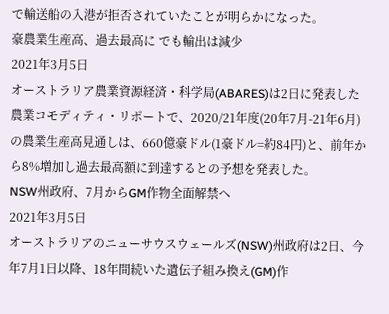で輸送船の入港が拒否されていたことが明らかになった。
豪農業生産高、過去最高に でも輸出は減少
2021年3月5日
オーストラリア農業資源経済・科学局(ABARES)は2日に発表した農業コモディティ・リポートで、2020/21年度(20年7月-21年6月)の農業生産高見通しは、660億豪ドル(1豪ドル=約84円)と、前年から8%増加し過去最高額に到達するとの予想を発表した。
NSW州政府、7月からGM作物全面解禁へ
2021年3月5日
オーストラリアのニューサウスウェールズ(NSW)州政府は2日、今年7月1日以降、18年間続いた遺伝子組み換え(GM)作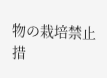物の栽培禁止措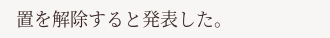置を解除すると発表した。